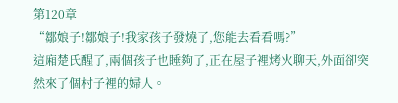第120章
“鄒娘子!鄒娘子!我家孩子發燒了,您能去看看嗎?”
這廂楚氏醒了,兩個孩子也睡夠了,正在屋子裡烤火聊天,外面卻突然來了個村子裡的婦人。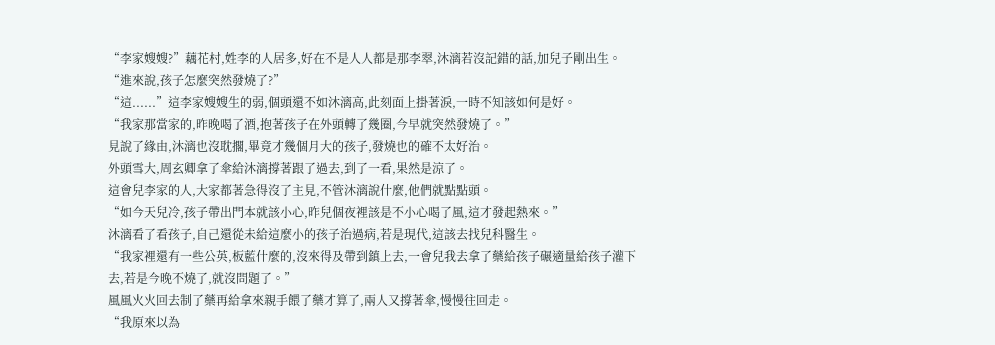“李家嫂嫂?”藕花村,姓李的人居多,好在不是人人都是那李翠,沐漓若沒記錯的話,加兒子剛出生。
“進來說,孩子怎麼突然發燒了?”
“這......”這李家嫂嫂生的弱,個頭還不如沐漓高,此刻面上掛著淚,一時不知該如何是好。
“我家那當家的,昨晚喝了酒,抱著孩子在外頭轉了幾圈,今早就突然發燒了。”
見說了緣由,沐漓也沒耽擱,畢竟才幾個月大的孩子,發燒也的確不太好治。
外頭雪大,周玄卿拿了傘給沐漓撐著跟了過去,到了一看,果然是涼了。
這會兒李家的人,大家都著急得沒了主見,不管沐漓說什麼,他們就點點頭。
“如今天兒冷,孩子帶出門本就該小心,昨兒個夜裡該是不小心喝了風,這才發起熱來。”
沐漓看了看孩子,自己還從未給這麼小的孩子治過病,若是現代,這該去找兒科醫生。
“我家裡還有一些公英,板藍什麼的,沒來得及帶到鎮上去,一會兒我去拿了藥給孩子碾適量給孩子灌下去,若是今晚不燒了,就沒問題了。”
風風火火回去制了藥再給拿來親手餵了藥才算了,兩人又撐著傘,慢慢往回走。
“我原來以為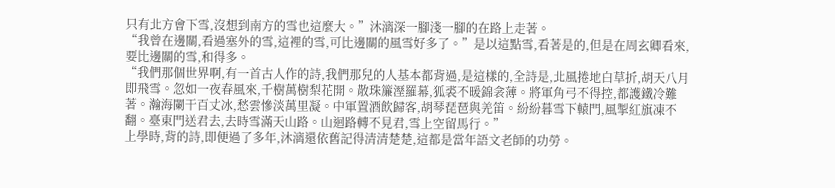只有北方會下雪,沒想到南方的雪也這麼大。”沐漓深一腳淺一腳的在路上走著。
“我曾在邊關,看過塞外的雪,這裡的雪,可比邊關的風雪好多了。”是以這點雪,看著是的,但是在周玄卿看來,要比邊關的雪,和得多。
“我們那個世界啊,有一首古人作的詩,我們那兒的人基本都背過,是這樣的,全詩是,北風捲地白草折,胡天八月即飛雪。忽如一夜春風來,千樹萬樹梨花開。散珠簾溼羅幕,狐裘不暖錦衾薄。將軍角弓不得控,都護鐵冷難著。瀚海闌干百丈冰,愁雲慘淡萬里凝。中軍置酒飲歸客,胡琴琵琶與羌笛。紛紛暮雪下轅門,風掣紅旗凍不翻。臺東門送君去,去時雪滿天山路。山迴路轉不見君,雪上空留馬行。”
上學時,背的詩,即便過了多年,沐漓還依舊記得清清楚楚,這都是當年語文老師的功勞。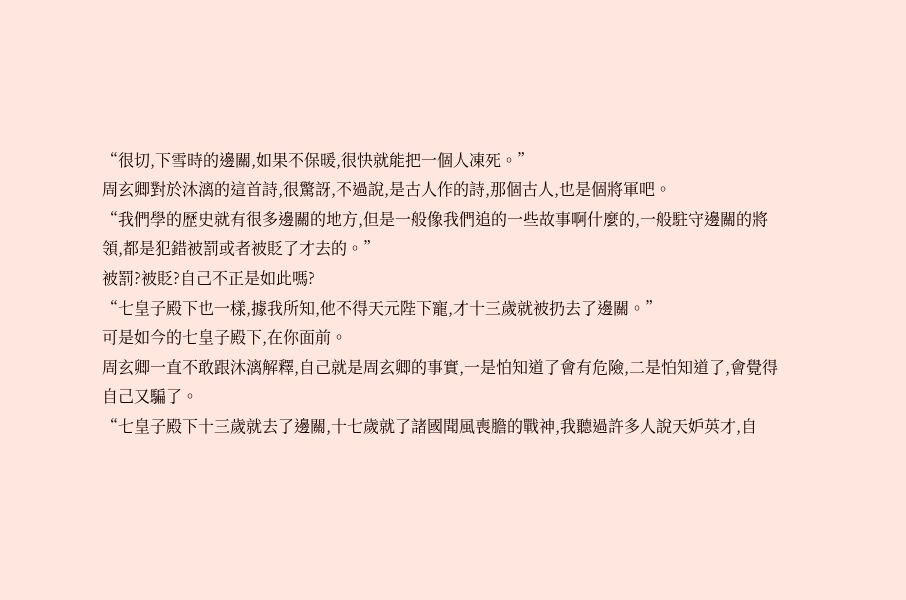“很切,下雪時的邊關,如果不保暖,很快就能把一個人凍死。”
周玄卿對於沐漓的這首詩,很驚訝,不過說,是古人作的詩,那個古人,也是個將軍吧。
“我們學的歷史就有很多邊關的地方,但是一般像我們追的一些故事啊什麼的,一般駐守邊關的將領,都是犯錯被罰或者被貶了才去的。”
被罰?被貶?自己不正是如此嗎?
“七皇子殿下也一樣,據我所知,他不得天元陛下寵,才十三歲就被扔去了邊關。”
可是如今的七皇子殿下,在你面前。
周玄卿一直不敢跟沐漓解釋,自己就是周玄卿的事實,一是怕知道了會有危險,二是怕知道了,會覺得自己又騙了。
“七皇子殿下十三歲就去了邊關,十七歲就了諸國聞風喪膽的戰神,我聽過許多人說天妒英才,自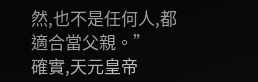然,也不是任何人,都適合當父親。”
確實,天元皇帝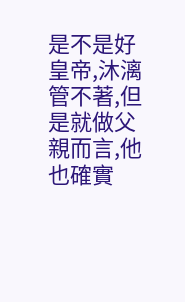是不是好皇帝,沐漓管不著,但是就做父親而言,他也確實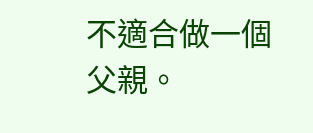不適合做一個父親。